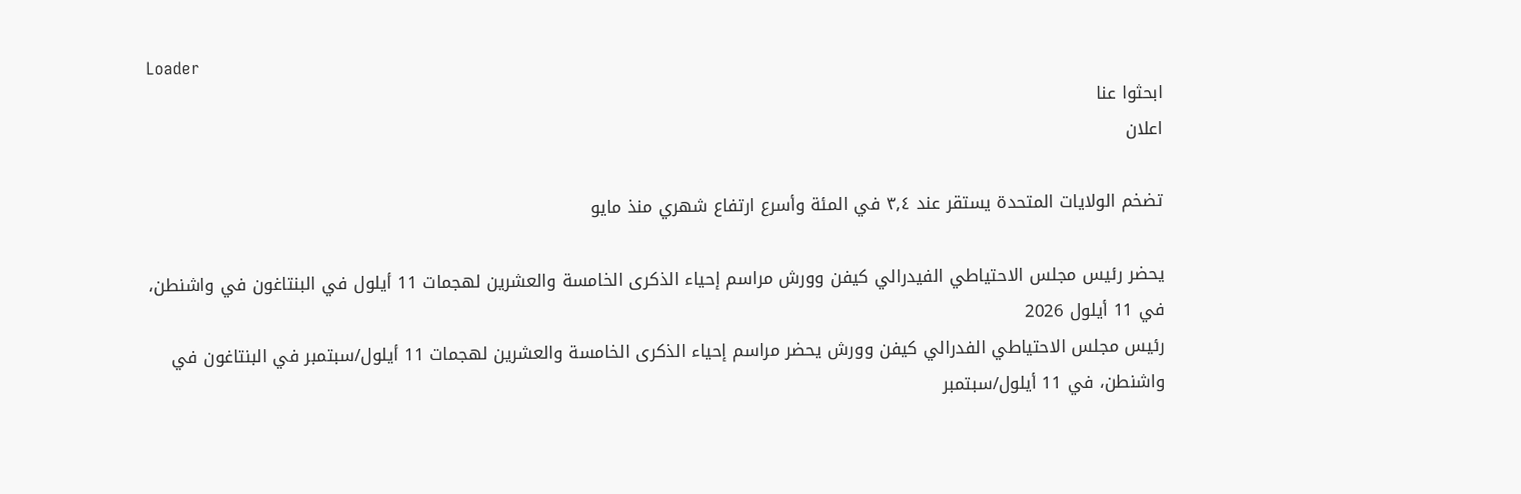Loader
ابحثوا عنا
اعلان

تضخم الولايات المتحدة يستقر عند ٣٫٤ في المئة وأسرع ارتفاع شهري منذ مايو

يحضر رئيس مجلس الاحتياطي الفيدرالي كيفن وورش مراسم إحياء الذكرى الخامسة والعشرين لهجمات 11 أيلول في البنتاغون في واشنطن، في 11 أيلول 2026
رئيس مجلس الاحتياطي الفدرالي كيفن وورش يحضر مراسم إحياء الذكرى الخامسة والعشرين لهجمات 11 أيلول/سبتمبر في البنتاغون في واشنطن، في 11 أيلول/سبتمبر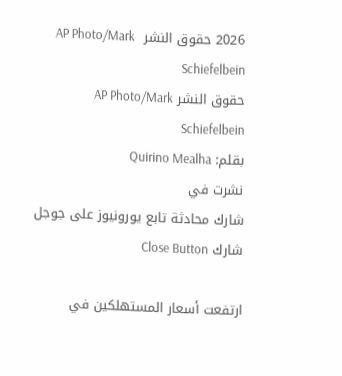2026 حقوق النشر  AP Photo/Mark Schiefelbein
حقوق النشر AP Photo/Mark Schiefelbein
بقلم: Quirino Mealha
نشرت في
شارك محادثة تابع يورونيوز على جوجل
شارك Close Button

ارتفعت أسعار المستهلكين في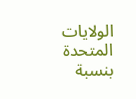الولايات المتحدة بنسبة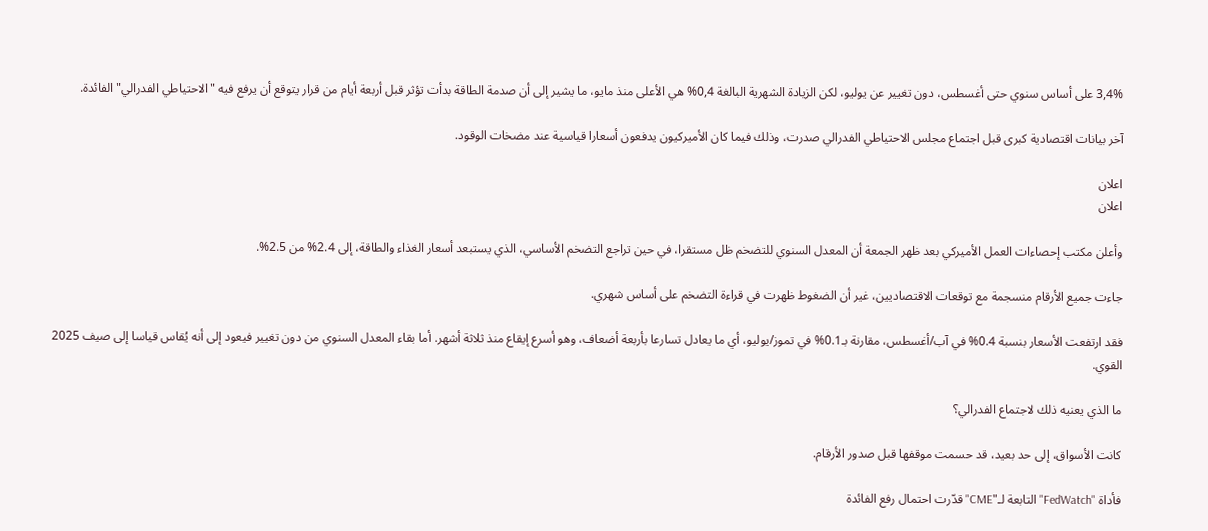3,4% على أساس سنوي حتى أغسطس، دون تغيير عن يوليو، لكن الزيادة الشهرية البالغة 0,4% هي الأعلى منذ مايو، ما يشير إلى أن صدمة الطاقة بدأت تؤثر قبل أربعة أيام من قرار يتوقع أن يرفع فيه "الاحتياطي الفدرالي" الفائدة.

آخر بيانات اقتصادية كبرى قبل اجتماع مجلس الاحتياطي الفدرالي صدرت، وذلك فيما كان الأميركيون يدفعون أسعارا قياسية عند مضخات الوقود.

اعلان
اعلان

وأعلن مكتب إحصاءات العمل الأميركي بعد ظهر الجمعة أن المعدل السنوي للتضخم ظل مستقرا، في حين تراجع التضخم الأساسي، الذي يستبعد أسعار الغذاء والطاقة، إلى 2.4% من 2.5%.

جاءت جميع الأرقام منسجمة مع توقعات الاقتصاديين، غير أن الضغوط ظهرت في قراءة التضخم على أساس شهري.

فقد ارتفعت الأسعار بنسبة 0.4% في آب/أغسطس، مقارنة بـ0.1% في تموز/يوليو، أي ما يعادل تسارعا بأربعة أضعاف، وهو أسرع إيقاع منذ ثلاثة أشهر. أما بقاء المعدل السنوي من دون تغيير فيعود إلى أنه يُقاس قياسا إلى صيف 2025 القوي.

ما الذي يعنيه ذلك لاجتماع الفدرالي؟

كانت الأسواق، إلى حد بعيد، قد حسمت موقفها قبل صدور الأرقام.

فأداة "FedWatch" التابعة لـ"CME" قدّرت احتمال رفع الفائدة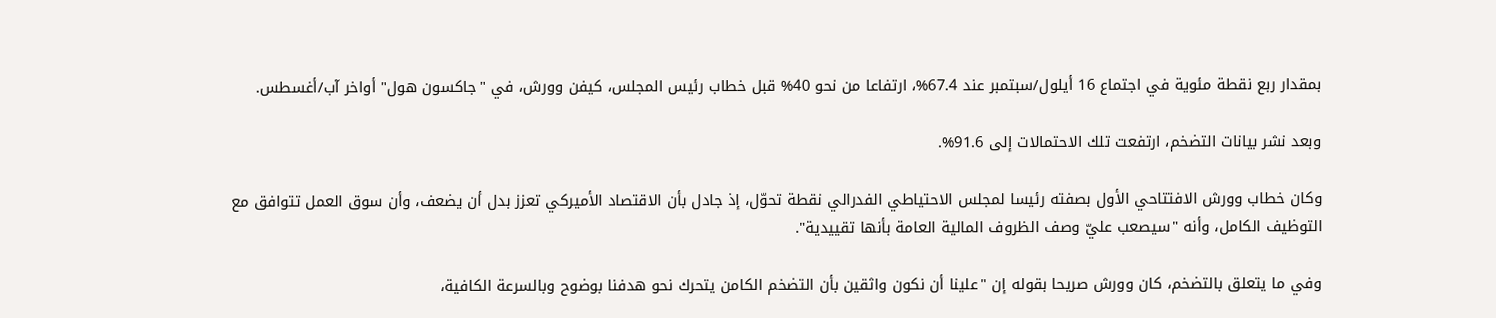بمقدار ربع نقطة مئوية في اجتماع 16 أيلول/سبتمبر عند 67.4%، ارتفاعا من نحو 40% قبل خطاب رئيس المجلس، كيفن وورش، في "جاكسون هول" أواخر آب/أغسطس.

وبعد نشر بيانات التضخم، ارتفعت تلك الاحتمالات إلى 91.6%.

وكان خطاب وورش الافتتاحي الأول بصفته رئيسا لمجلس الاحتياطي الفدرالي نقطة تحوّل، إذ جادل بأن الاقتصاد الأميركي تعزز بدل أن يضعف، وأن سوق العمل تتوافق مع التوظيف الكامل، وأنه "سيصعب عليّ وصف الظروف المالية العامة بأنها تقييدية".

وفي ما يتعلق بالتضخم، كان وورش صريحا بقوله إن "علينا أن نكون واثقين بأن التضخم الكامن يتحرك نحو هدفنا بوضوح وبالسرعة الكافية،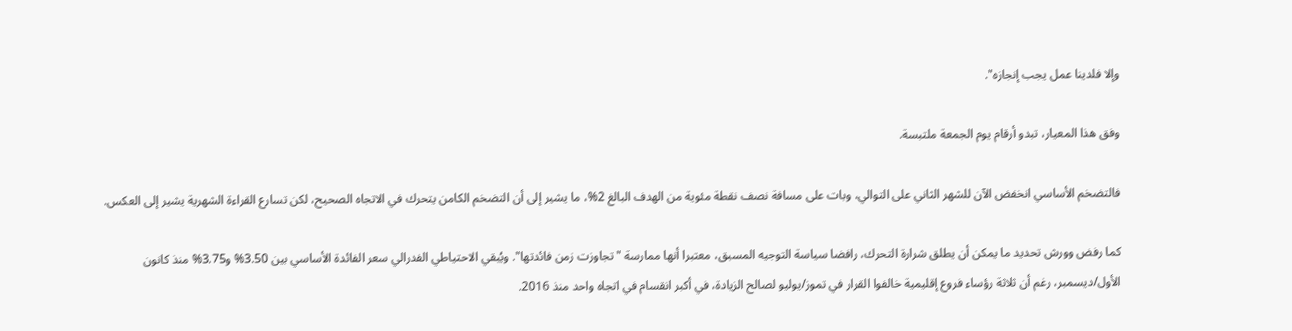وإلا فلدينا عمل يجب إنجازه".

وفق هذا المعيار، تبدو أرقام يوم الجمعة ملتبسة.

فالتضخم الأساسي انخفض الآن للشهر الثاني على التوالي، وبات على مسافة نصف نقطة مئوية من الهدف البالغ 2%، ما يشير إلى أن التضخم الكامن يتحرك في الاتجاه الصحيح، لكن تسارع القراءة الشهرية يشير إلى العكس.

كما رفض وورش تحديد ما يمكن أن يطلق شرارة التحرك، رافضا سياسة التوجيه المسبق، معتبرا أنها ممارسة "تجاوزت زمن فائدتها". ويُبقي الاحتياطي الفدرالي سعر الفائدة الأساسي بين 3.50% و3.75% منذ كانون الأول/ديسمبر، رغم أن ثلاثة رؤساء فروع إقليمية خالفوا القرار في تموز/يوليو لصالح الزيادة، في أكبر انقسام في اتجاه واحد منذ 2016.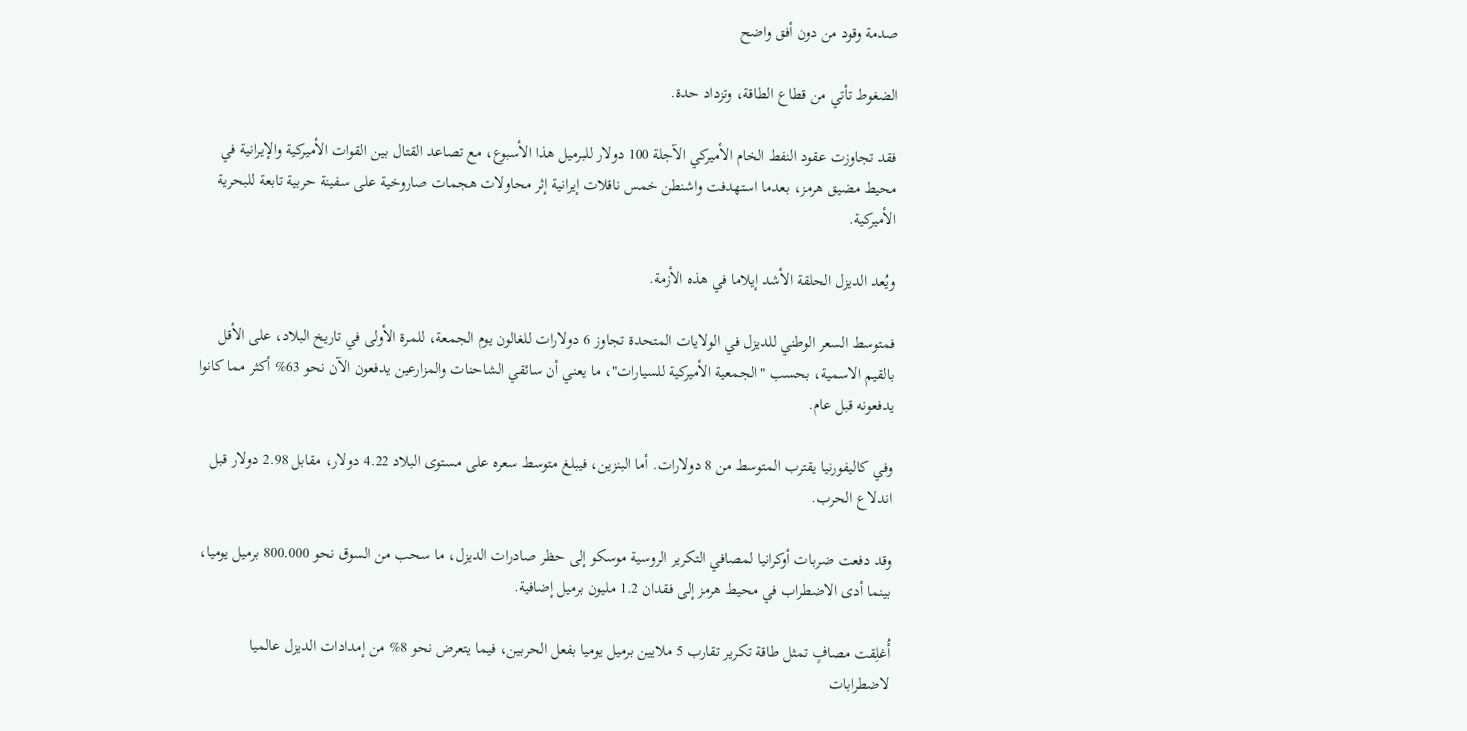صدمة وقود من دون أفق واضح

الضغوط تأتي من قطاع الطاقة، وتزداد حدة.

فقد تجاوزت عقود النفط الخام الأميركي الآجلة 100 دولار للبرميل هذا الأسبوع، مع تصاعد القتال بين القوات الأميركية والإيرانية في محيط مضيق هرمز، بعدما استهدفت واشنطن خمس ناقلات إيرانية إثر محاولات هجمات صاروخية على سفينة حربية تابعة للبحرية الأميركية.

ويُعد الديزل الحلقة الأشد إيلاما في هذه الأزمة.

فمتوسط السعر الوطني للديزل في الولايات المتحدة تجاوز 6 دولارات للغالون يوم الجمعة، للمرة الأولى في تاريخ البلاد، على الأقل بالقيم الاسمية، بحسب "الجمعية الأميركية للسيارات"، ما يعني أن سائقي الشاحنات والمزارعين يدفعون الآن نحو 63% أكثر مما كانوا يدفعونه قبل عام.

وفي كاليفورنيا يقترب المتوسط من 8 دولارات. أما البنزين، فيبلغ متوسط سعره على مستوى البلاد 4.22 دولار، مقابل 2.98 دولار قبل اندلاع الحرب.

وقد دفعت ضربات أوكرانيا لمصافي التكرير الروسية موسكو إلى حظر صادرات الديزل، ما سحب من السوق نحو 800.000 برميل يوميا، بينما أدى الاضطراب في محيط هرمز إلى فقدان 1.2 مليون برميل إضافية.

أُغلِقت مصافٍ تمثل طاقة تكرير تقارب 5 ملايين برميل يوميا بفعل الحربين، فيما يتعرض نحو 8% من إمدادات الديزل عالميا لاضطرابات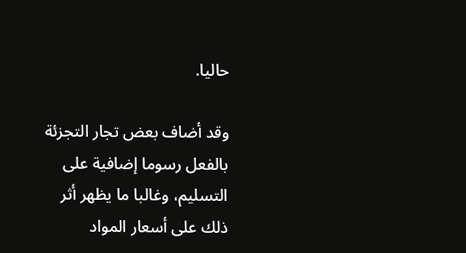حاليا.

وقد أضاف بعض تجار التجزئة بالفعل رسوما إضافية على التسليم، وغالبا ما يظهر أثر ذلك على أسعار المواد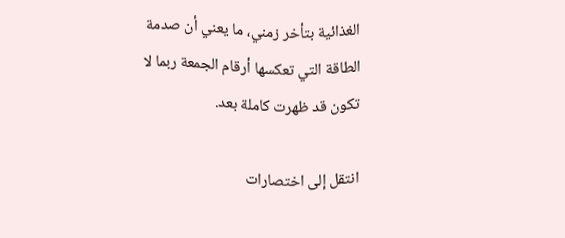الغذائية بتأخر زمني، ما يعني أن صدمة الطاقة التي تعكسها أرقام الجمعة ربما لا تكون قد ظهرت كاملة بعد.

انتقل إلى اختصارات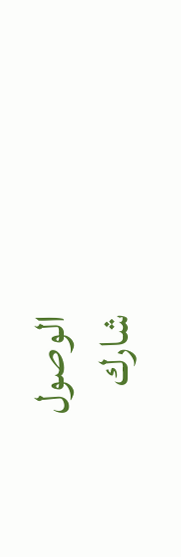الوصول
شارك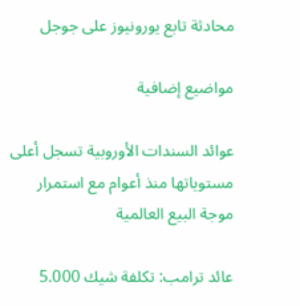محادثة تابع يورونيوز على جوجل

مواضيع إضافية

عوائد السندات الأوروبية تسجل أعلى مستوياتها منذ أعوام مع استمرار موجة البيع العالمية

عائد ترامب: تكلفة شيك 5.000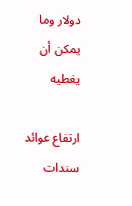دولار وما يمكن أن يغطيه

ارتفاع عوائد سندات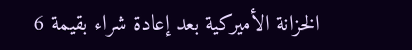الخزانة الأميركية بعد إعادة شراء بقيمة 6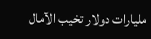مليارات دولار تخيب الآمال